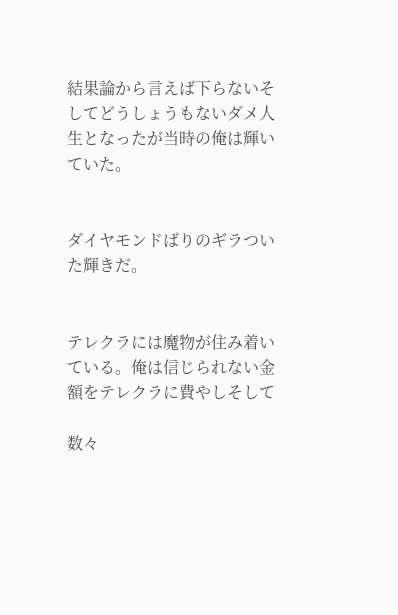結果論から言えば下らないそしてどうしょうもないダメ人生となったが当時の俺は輝いていた。


ダイヤモンドばりのギラついた輝きだ。


テレクラには魔物が住み着いている。俺は信じられない金額をテレクラに費やしそして

数々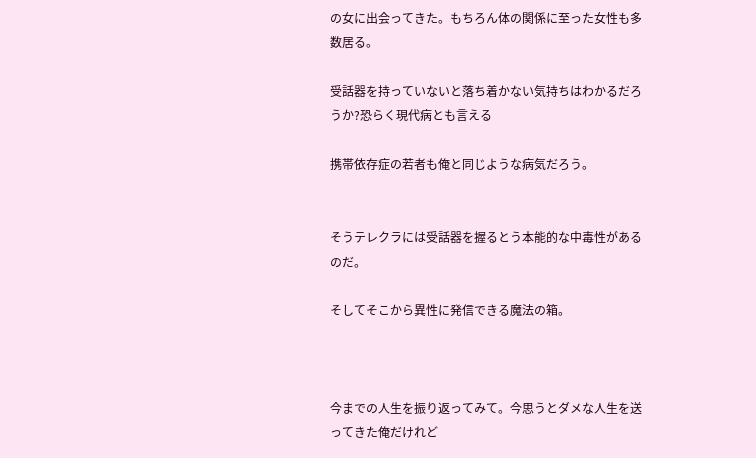の女に出会ってきた。もちろん体の関係に至った女性も多数居る。

受話器を持っていないと落ち着かない気持ちはわかるだろうか?恐らく現代病とも言える

携帯依存症の若者も俺と同じような病気だろう。


そうテレクラには受話器を握るとう本能的な中毒性があるのだ。

そしてそこから異性に発信できる魔法の箱。



今までの人生を振り返ってみて。今思うとダメな人生を送ってきた俺だけれど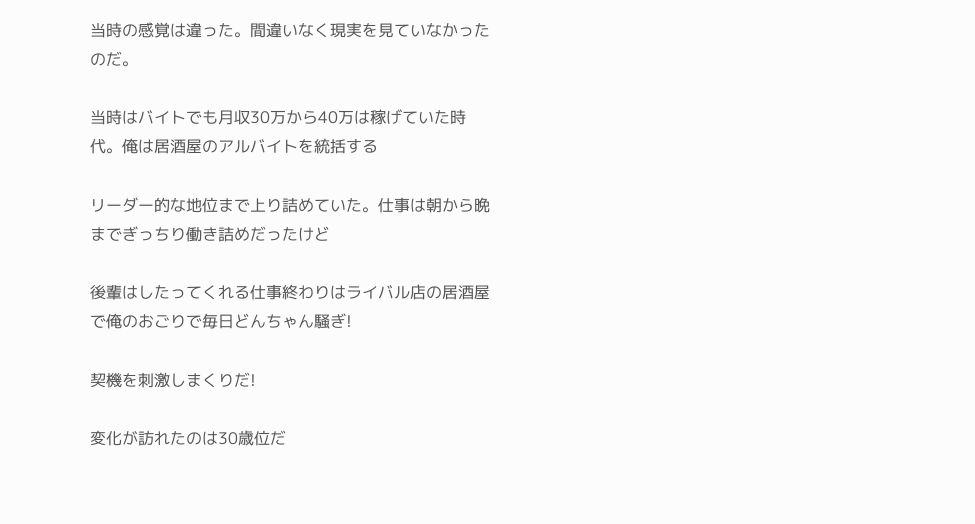当時の感覚は違った。間違いなく現実を見ていなかったのだ。

当時はバイトでも月収30万から40万は稼げていた時代。俺は居酒屋のアルバイトを統括する

リーダー的な地位まで上り詰めていた。仕事は朝から晩までぎっちり働き詰めだったけど

後輩はしたってくれる仕事終わりはライバル店の居酒屋で俺のおごりで毎日どんちゃん騒ぎ!

契機を刺激しまくりだ!

変化が訪れたのは30歳位だ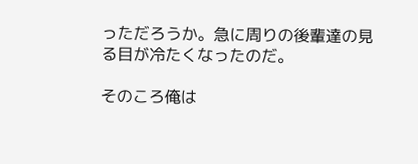っただろうか。急に周りの後輩達の見る目が冷たくなったのだ。

そのころ俺は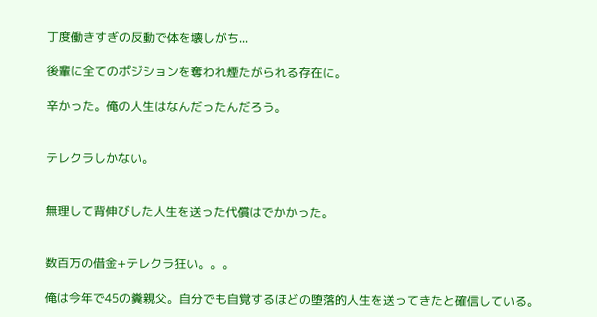丁度働きすぎの反動で体を壊しがち...

後輩に全てのポジションを奪われ煙たがられる存在に。

辛かった。俺の人生はなんだったんだろう。


テレクラしかない。


無理して背伸びした人生を送った代償はでかかった。


数百万の借金+テレクラ狂い。。。

俺は今年で45の糞親父。自分でも自覚するほどの堕落的人生を送ってきたと確信している。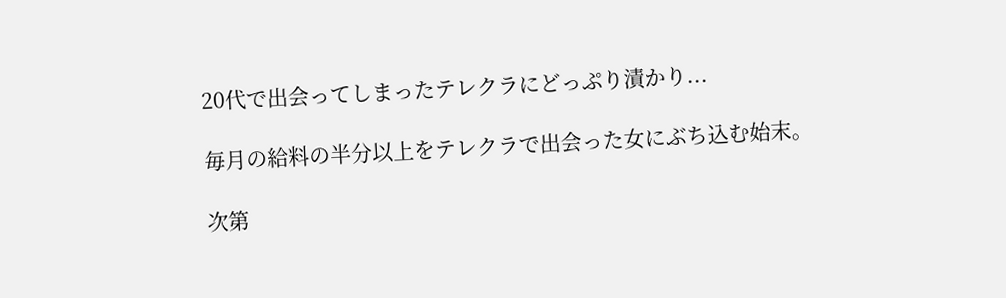20代で出会ってしまったテレクラにどっぷり漬かり...

毎月の給料の半分以上をテレクラで出会った女にぶち込む始末。

次第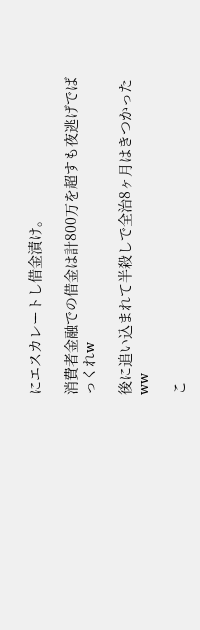にエスカレートし借金漬け。

消費者金融での借金は計800万を超すも夜逃げでばっくれw

後に追い込まれて半殺しで全治8ヶ月はきつかったww

こ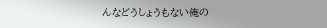んなどうしょうもない俺の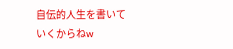自伝的人生を書いていくからねw